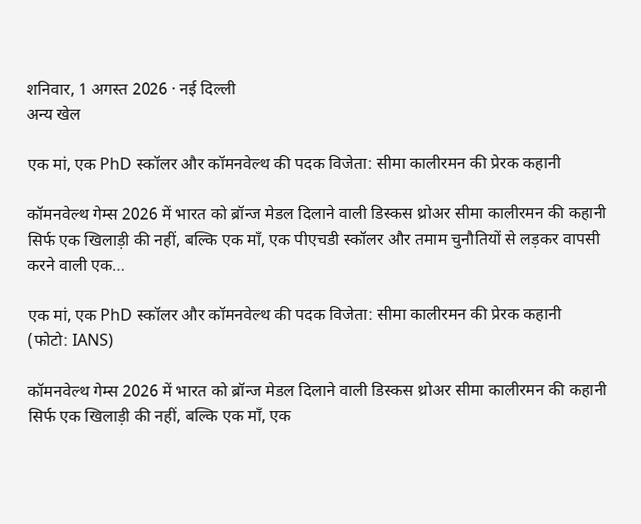शनिवार, 1 अगस्त 2026 · नई दिल्ली
अन्य खेल

एक मां, एक PhD स्कॉलर और कॉमनवेल्थ की पदक विजेता: सीमा कालीरमन की प्रेरक कहानी

कॉमनवेल्थ गेम्स 2026 में भारत को ब्रॉन्ज मेडल दिलाने वाली डिस्कस थ्रोअर सीमा कालीरमन की कहानी सिर्फ एक खिलाड़ी की नहीं, बल्कि एक माँ, एक पीएचडी स्कॉलर और तमाम चुनौतियों से लड़कर वापसी करने वाली एक…

एक मां, एक PhD स्कॉलर और कॉमनवेल्थ की पदक विजेता: सीमा कालीरमन की प्रेरक कहानी
(फोटो: IANS)

कॉमनवेल्थ गेम्स 2026 में भारत को ब्रॉन्ज मेडल दिलाने वाली डिस्कस थ्रोअर सीमा कालीरमन की कहानी सिर्फ एक खिलाड़ी की नहीं, बल्कि एक माँ, एक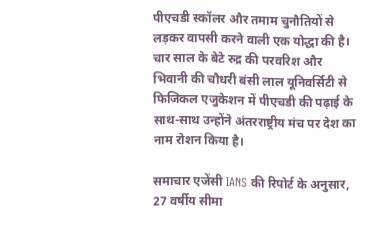पीएचडी स्कॉलर और तमाम चुनौतियों से लड़कर वापसी करने वाली एक योद्धा की है। चार साल के बेटे रुद्र की परवरिश और भिवानी की चौधरी बंसी लाल यूनिवर्सिटी से फिजिकल एजुकेशन में पीएचडी की पढ़ाई के साथ-साथ उन्होंने अंतरराष्ट्रीय मंच पर देश का नाम रोशन किया है।

समाचार एजेंसी IANS की रिपोर्ट के अनुसार, 27 वर्षीय सीमा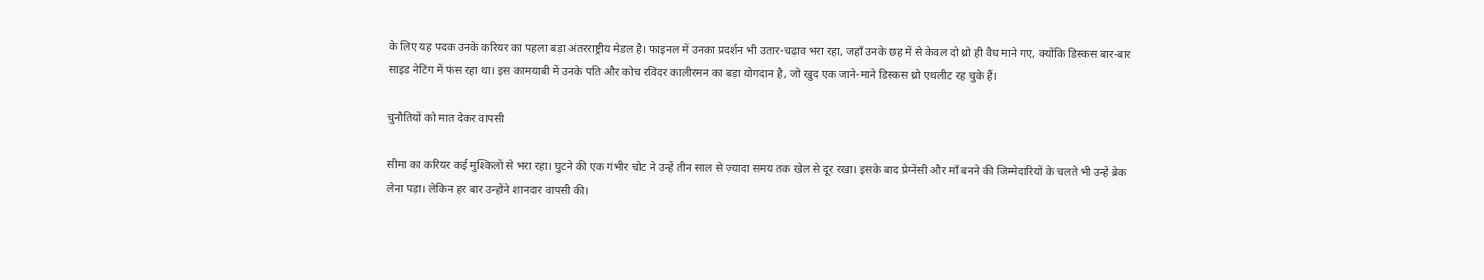के लिए यह पदक उनके करियर का पहला बड़ा अंतरराष्ट्रीय मेडल है। फाइनल में उनका प्रदर्शन भी उतार-चढ़ाव भरा रहा, जहाँ उनके छह में से केवल दो थ्रो ही वैध माने गए, क्योंकि डिस्कस बार-बार साइड नेटिंग में फंस रहा था। इस कामयाबी में उनके पति और कोच रविंदर कालीरमन का बड़ा योगदान है, जो खुद एक जाने-माने डिस्कस थ्रो एथलीट रह चुके हैं।

चुनौतियों को मात देकर वापसी

सीमा का करियर कई मुश्किलों से भरा रहा। घुटने की एक गंभीर चोट ने उन्हें तीन साल से ज़्यादा समय तक खेल से दूर रखा। इसके बाद प्रेग्नेंसी और माँ बनने की जिम्मेदारियों के चलते भी उन्हें ब्रेक लेना पड़ा। लेकिन हर बार उन्होंने शानदार वापसी की।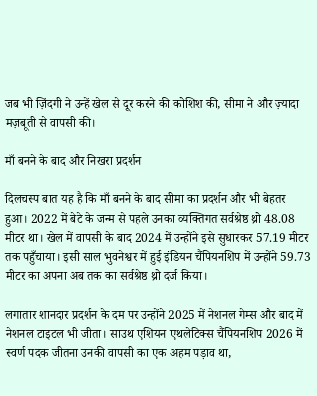जब भी ज़िंदगी ने उन्हें खेल से दूर करने की कोशिश की, सीमा ने और ज़्यादा मज़बूती से वापसी की।

माँ बनने के बाद और निखरा प्रदर्शन

दिलचस्प बात यह है कि माँ बनने के बाद सीमा का प्रदर्शन और भी बेहतर हुआ। 2022 में बेटे के जन्म से पहले उनका व्यक्तिगत सर्वश्रेष्ठ थ्रो 48.08 मीटर था। खेल में वापसी के बाद 2024 में उन्होंने इसे सुधारकर 57.19 मीटर तक पहुँचाया। इसी साल भुवनेश्वर में हुई इंडियन चैंपियनशिप में उन्होंने 59.73 मीटर का अपना अब तक का सर्वश्रेष्ठ थ्रो दर्ज किया।

लगातार शानदार प्रदर्शन के दम पर उन्होंने 2025 में नेशनल गेम्स और बाद में नेशनल टाइटल भी जीता। साउथ एशियन एथलेटिक्स चैंपियनशिप 2026 में स्वर्ण पदक जीतना उनकी वापसी का एक अहम पड़ाव था,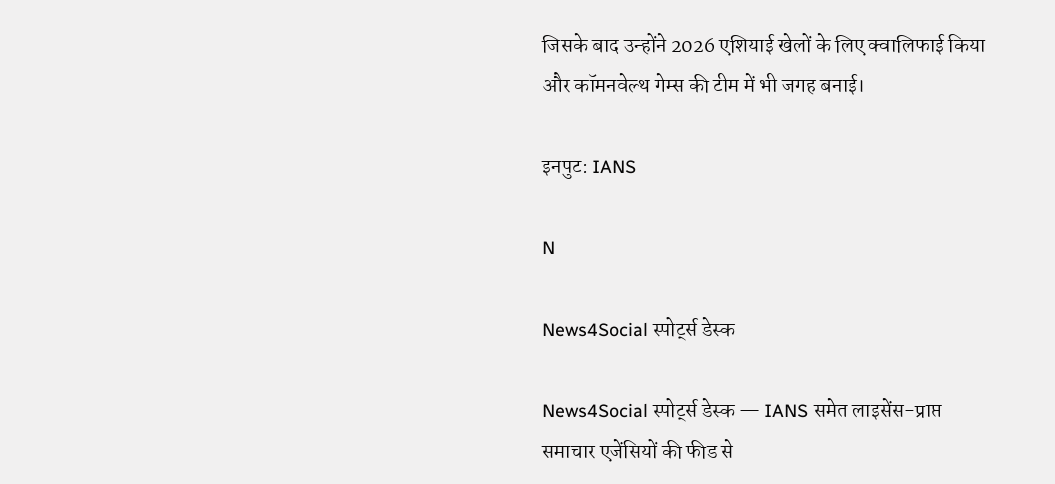जिसके बाद उन्होंने 2026 एशियाई खेलों के लिए क्वालिफाई किया और कॉमनवेल्थ गेम्स की टीम में भी जगह बनाई।

इनपुट: IANS

N

News4Social स्पोर्ट्स डेस्क

News4Social स्पोर्ट्स डेस्क — IANS समेत लाइसेंस-प्राप्त समाचार एजेंसियों की फीड से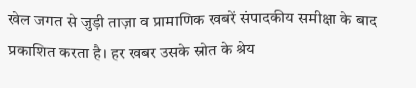खेल जगत से जुड़ी ताज़ा व प्रामाणिक खबरें संपादकीय समीक्षा के बाद प्रकाशित करता है। हर खबर उसके स्रोत के श्रेय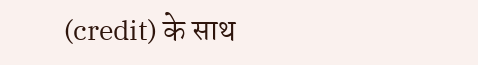(credit) के साथ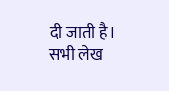दी जाती है। सभी लेख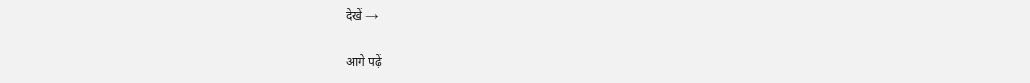देखें →

आगे पढ़ें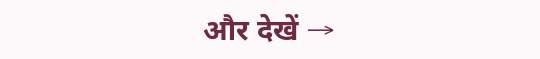और देखें →